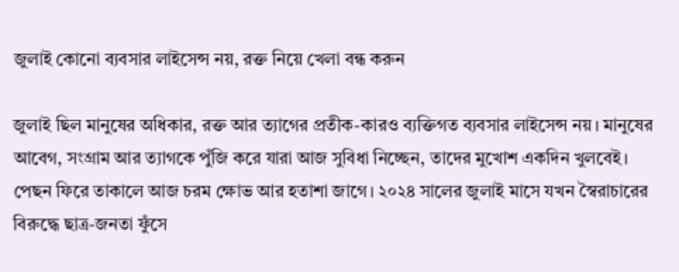জুলাই কোনো ব্যবসার লাইসেন্স নয়, রক্ত নিয়ে খেলা বন্ধ করুন

জুলাই ছিল মানুষের অধিকার, রক্ত আর ত্যাগের প্রতীক-কারও ব্যক্তিগত ব্যবসার লাইসেন্স নয়। মানুষের আবেগ, সংগ্রাম আর ত্যাগকে পুঁজি করে যারা আজ সুবিধা নিচ্ছেন, তাদের মুখোশ একদিন খুলবেই। পেছন ফিরে তাকালে আজ চরম ক্ষোভ আর হতাশা জাগে। ২০২৪ সালের জুলাই মাসে যখন স্বৈরাচারের বিরুদ্ধে ছাত্র-জনতা ফুঁসে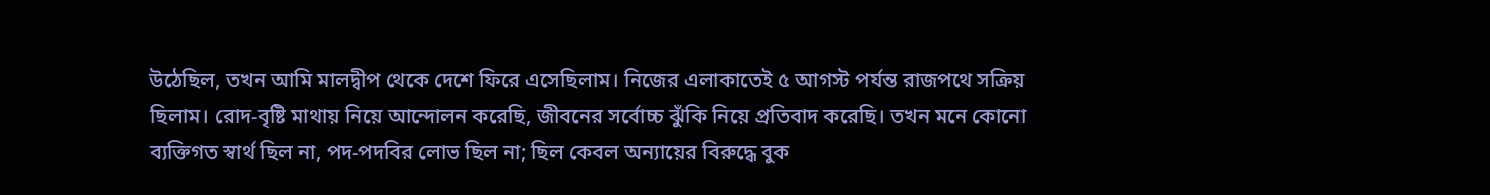উঠেছিল, তখন আমি মালদ্বীপ থেকে দেশে ফিরে এসেছিলাম। নিজের এলাকাতেই ৫ আগস্ট পর্যন্ত রাজপথে সক্রিয় ছিলাম। রোদ-বৃষ্টি মাথায় নিয়ে আন্দোলন করেছি, জীবনের সর্বোচ্চ ঝুঁকি নিয়ে প্রতিবাদ করেছি। তখন মনে কোনো ব্যক্তিগত স্বার্থ ছিল না, পদ-পদবির লোভ ছিল না; ছিল কেবল অন্যায়ের বিরুদ্ধে বুক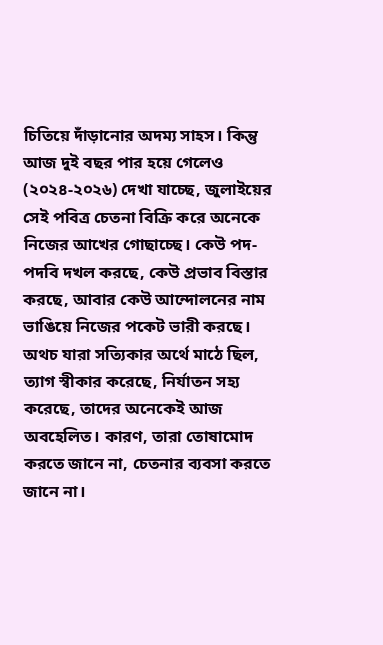চিতিয়ে দাঁড়ানোর অদম্য সাহস। কিন্তু আজ দুই বছর পার হয়ে গেলেও (২০২৪-২০২৬) দেখা যাচ্ছে, জুলাইয়ের সেই পবিত্র চেতনা বিক্রি করে অনেকে নিজের আখের গোছাচ্ছে। কেউ পদ-পদবি দখল করছে, কেউ প্রভাব বিস্তার করছে, আবার কেউ আন্দোলনের নাম ভাঙিয়ে নিজের পকেট ভারী করছে। অথচ যারা সত্যিকার অর্থে মাঠে ছিল, ত্যাগ স্বীকার করেছে, নির্যাতন সহ্য করেছে, তাদের অনেকেই আজ অবহেলিত। কারণ, তারা তোষামোদ করতে জানে না, চেতনার ব্যবসা করতে জানে না।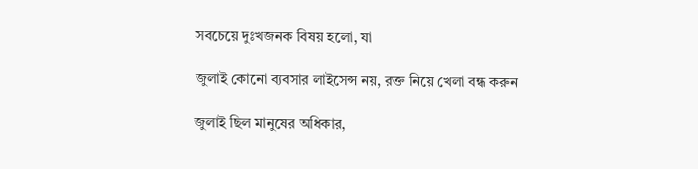সবচেয়ে দুঃখজনক বিষয় হলো, যা

জুলাই কোনো ব্যবসার লাইসেন্স নয়, রক্ত নিয়ে খেলা বন্ধ করুন

জুলাই ছিল মানুষের অধিকার,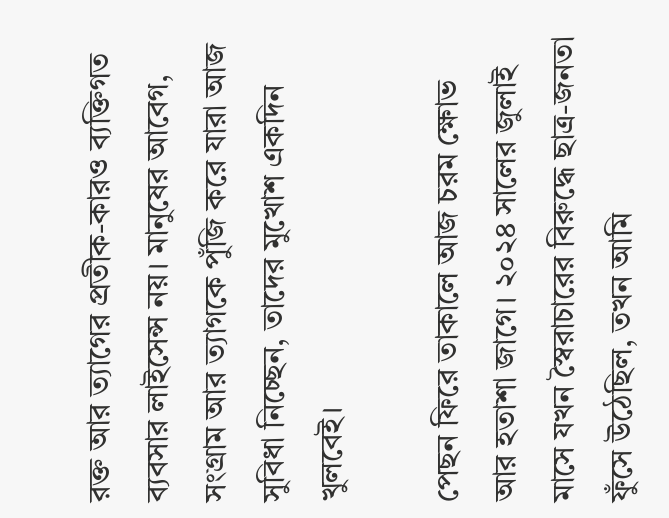রক্ত আর ত্যাগের প্রতীক-কারও ব্যক্তিগত ব্যবসার লাইসেন্স নয়। মানুষের আবেগ, সংগ্রাম আর ত্যাগকে পুঁজি করে যারা আজ সুবিধা নিচ্ছেন, তাদের মুখোশ একদিন খুলবেই।

পেছন ফিরে তাকালে আজ চরম ক্ষোভ আর হতাশা জাগে। ২০২৪ সালের জুলাই মাসে যখন স্বৈরাচারের বিরুদ্ধে ছাত্র-জনতা ফুঁসে উঠেছিল, তখন আমি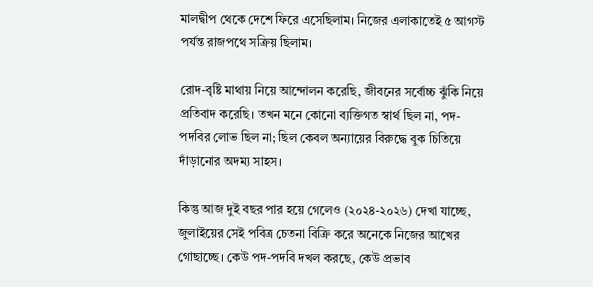মালদ্বীপ থেকে দেশে ফিরে এসেছিলাম। নিজের এলাকাতেই ৫ আগস্ট পর্যন্ত রাজপথে সক্রিয় ছিলাম।

রোদ-বৃষ্টি মাথায় নিয়ে আন্দোলন করেছি, জীবনের সর্বোচ্চ ঝুঁকি নিয়ে প্রতিবাদ করেছি। তখন মনে কোনো ব্যক্তিগত স্বার্থ ছিল না, পদ-পদবির লোভ ছিল না; ছিল কেবল অন্যায়ের বিরুদ্ধে বুক চিতিয়ে দাঁড়ানোর অদম্য সাহস।

কিন্তু আজ দুই বছর পার হয়ে গেলেও (২০২৪-২০২৬) দেখা যাচ্ছে, জুলাইয়ের সেই পবিত্র চেতনা বিক্রি করে অনেকে নিজের আখের গোছাচ্ছে। কেউ পদ-পদবি দখল করছে, কেউ প্রভাব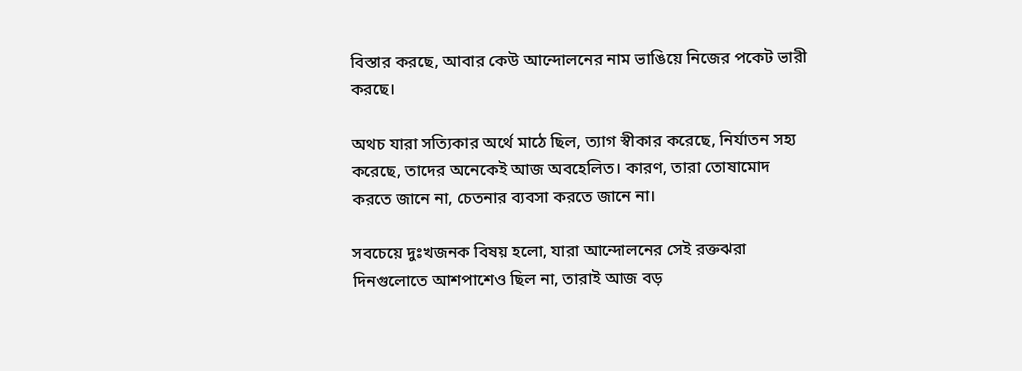বিস্তার করছে, আবার কেউ আন্দোলনের নাম ভাঙিয়ে নিজের পকেট ভারী করছে।

অথচ যারা সত্যিকার অর্থে মাঠে ছিল, ত্যাগ স্বীকার করেছে, নির্যাতন সহ্য করেছে, তাদের অনেকেই আজ অবহেলিত। কারণ, তারা তোষামোদ করতে জানে না, চেতনার ব্যবসা করতে জানে না।

সবচেয়ে দুঃখজনক বিষয় হলো, যারা আন্দোলনের সেই রক্তঝরা দিনগুলোতে আশপাশেও ছিল না, তারাই আজ বড়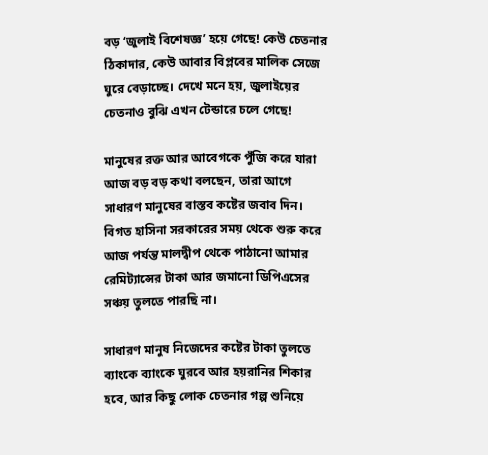বড় ‘জুলাই বিশেষজ্ঞ’ হয়ে গেছে! কেউ চেতনার ঠিকাদার, কেউ আবার বিপ্লবের মালিক সেজে ঘুরে বেড়াচ্ছে। দেখে মনে হয়, জুলাইয়ের চেতনাও বুঝি এখন টেন্ডারে চলে গেছে!

মানুষের রক্ত আর আবেগকে পুঁজি করে যারা আজ বড় বড় কথা বলছেন, তারা আগে সাধারণ মানুষের বাস্তব কষ্টের জবাব দিন। বিগত হাসিনা সরকারের সময় থেকে শুরু করে আজ পর্যন্ত মালদ্বীপ থেকে পাঠানো আমার রেমিট্যান্সের টাকা আর জমানো ডিপিএসের সঞ্চয় তুলতে পারছি না।

সাধারণ মানুষ নিজেদের কষ্টের টাকা তুলতে ব্যাংকে ব্যাংকে ঘুরবে আর হয়রানির শিকার হবে, আর কিছু লোক চেতনার গল্প শুনিয়ে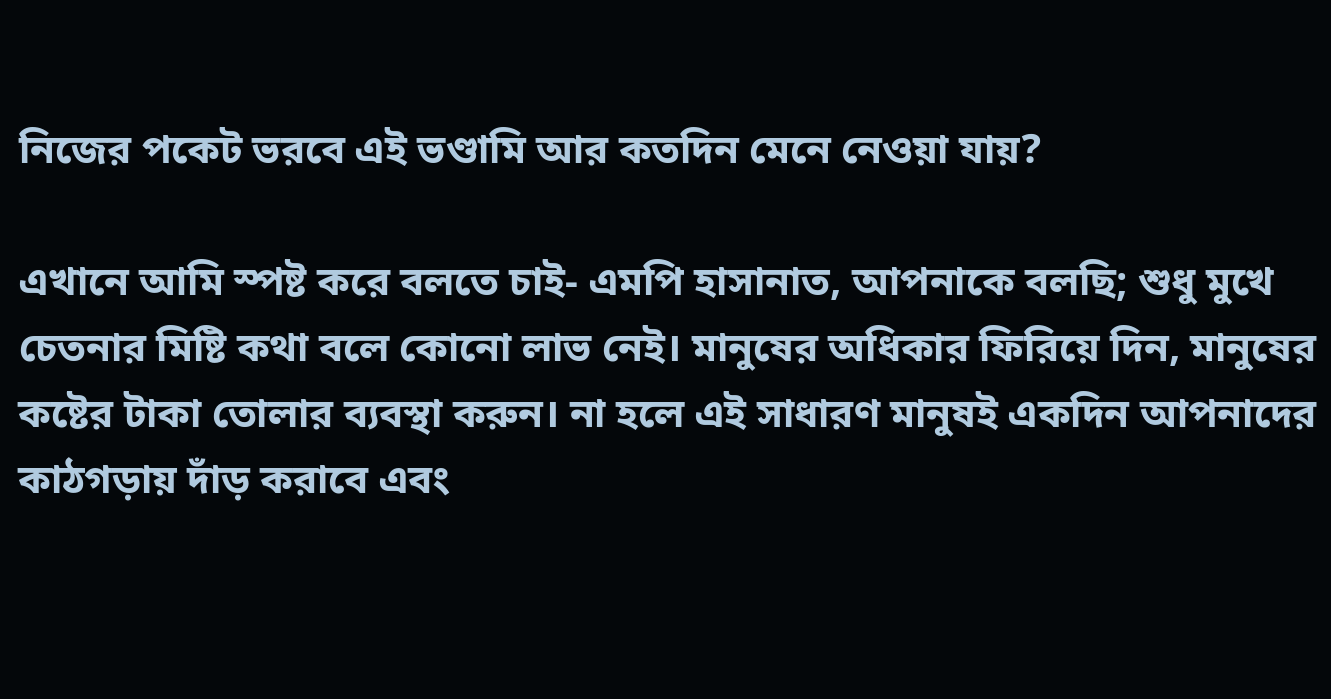নিজের পকেট ভরবে এই ভণ্ডামি আর কতদিন মেনে নেওয়া যায়?

এখানে আমি স্পষ্ট করে বলতে চাই- এমপি হাসানাত, আপনাকে বলছি; শুধু মুখে চেতনার মিষ্টি কথা বলে কোনো লাভ নেই। মানুষের অধিকার ফিরিয়ে দিন, মানুষের কষ্টের টাকা তোলার ব্যবস্থা করুন। না হলে এই সাধারণ মানুষই একদিন আপনাদের কাঠগড়ায় দাঁড় করাবে এবং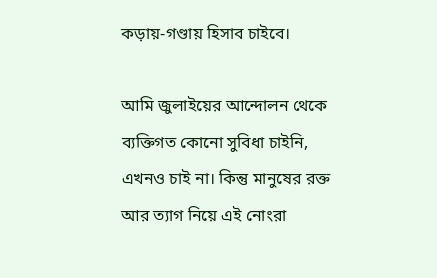কড়ায়-গণ্ডায় হিসাব চাইবে।

আমি জুলাইয়ের আন্দোলন থেকে ব্যক্তিগত কোনো সুবিধা চাইনি, এখনও চাই না। কিন্তু মানুষের রক্ত আর ত্যাগ নিয়ে এই নোংরা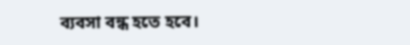ব্যবসা বন্ধ হতে হবে।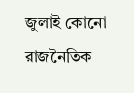জুলাই কোনো রাজনৈতিক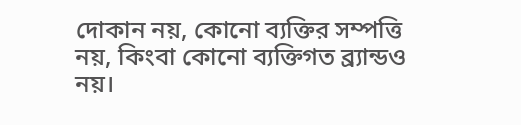দোকান নয়, কোনো ব্যক্তির সম্পত্তি নয়, কিংবা কোনো ব্যক্তিগত ব্র্যান্ডও নয়।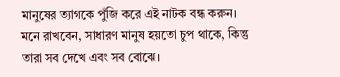মানুষের ত্যাগকে পুঁজি করে এই নাটক বন্ধ করুন। মনে রাখবেন, সাধারণ মানুষ হয়তো চুপ থাকে, কিন্তু তারা সব দেখে এবং সব বোঝে।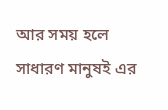আর সময় হলে সাধারণ মানুষই এর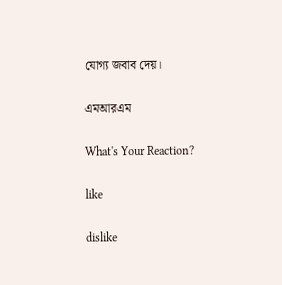যোগ্য জবাব দেয়।

এমআরএম

What's Your Reaction?

like

dislike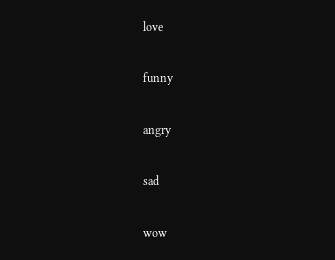love

funny

angry

sad

wow